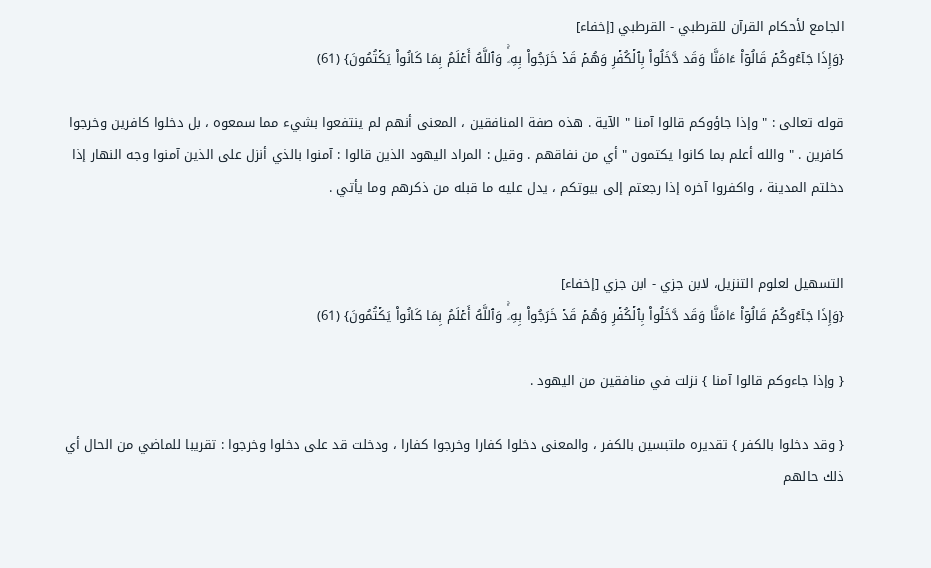الجامع لأحكام القرآن للقرطبي - القرطبي [إخفاء]
{وَإِذَا جَآءُوكُمۡ قَالُوٓاْ ءَامَنَّا وَقَد دَّخَلُواْ بِٱلۡكُفۡرِ وَهُمۡ قَدۡ خَرَجُواْ بِهِۦۚ وَٱللَّهُ أَعۡلَمُ بِمَا كَانُواْ يَكۡتُمُونَ} (61)

قوله تعالى : " وإذا جاؤوكم قالوا آمنا " الآية . هذه صفة المنافقين ، المعنى أنهم لم ينتفعوا بشيء مما سمعوه ، بل دخلوا كافرين وخرجوا كافرين . " والله أعلم بما كانوا يكتمون " أي من نفاقهم . وقيل : المراد اليهود الذين قالوا : آمنوا بالذي أنزل على الذين آمنوا وجه النهار إذا دخلتم المدينة ، واكفروا آخره إذا رجعتم إلى بيوتكم ، يدل عليه ما قبله من ذكرهم وما يأتي .


التسهيل لعلوم التنزيل، لابن جزي - ابن جزي [إخفاء]
{وَإِذَا جَآءُوكُمۡ قَالُوٓاْ ءَامَنَّا وَقَد دَّخَلُواْ بِٱلۡكُفۡرِ وَهُمۡ قَدۡ خَرَجُواْ بِهِۦۚ وَٱللَّهُ أَعۡلَمُ بِمَا كَانُواْ يَكۡتُمُونَ} (61)

{ وإذا جاءوكم قالوا آمنا } نزلت في منافقين من اليهود .

{ وقد دخلوا بالكفر } تقديره ملتبسين بالكفر ، والمعنى دخلوا كفارا وخرجوا كفارا ، ودخلت قد على دخلوا وخرجوا : تقريبا للماضي من الحال أي ذلك حالهم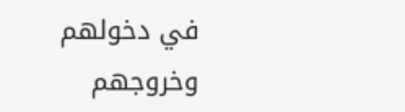في دخولهم وخروجهم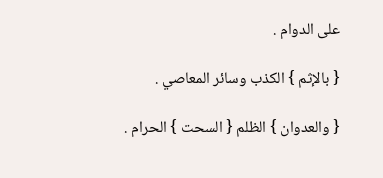على الدوام .

{ بالإثم } الكذب وسائر المعاصي .

{ والعدوان } الظلم { السحت } الحرام .